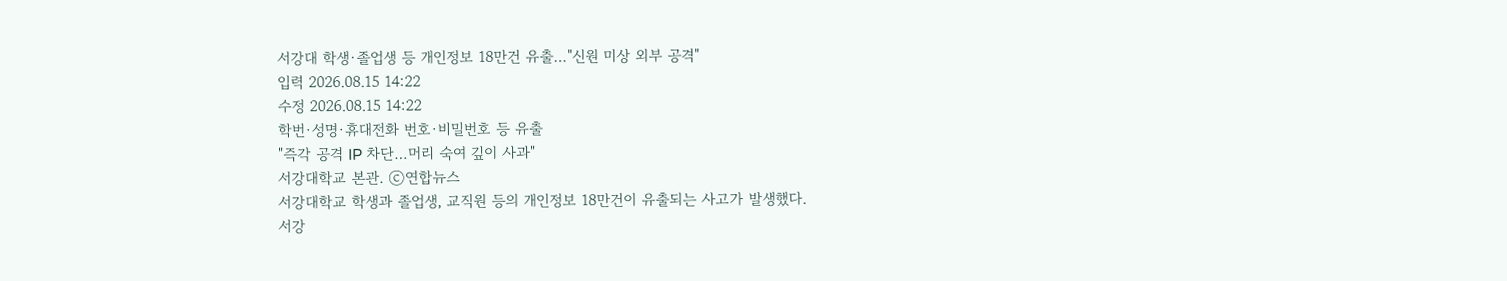서강대 학생·졸업생 등 개인정보 18만건 유출…"신원 미상 외부 공격"
입력 2026.08.15 14:22
수정 2026.08.15 14:22
학번·성명·휴대전화 번호·비밀번호 등 유출
"즉각 공격 IP 차단…머리 숙여 깊이 사과"
서강대학교 본관. ⓒ연합뉴스
서강대학교 학생과 졸업생, 교직원 등의 개인정보 18만건이 유출되는 사고가 발생했다.
서강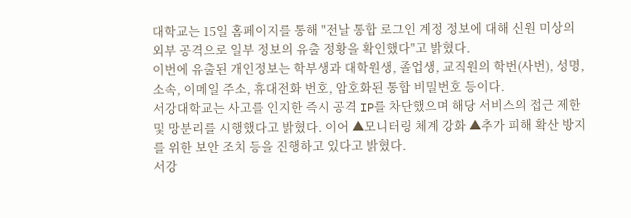대학교는 15일 홈페이지를 통해 "전날 통합 로그인 계정 정보에 대해 신원 미상의 외부 공격으로 일부 정보의 유출 정황을 확인했다"고 밝혔다.
이번에 유출된 개인정보는 학부생과 대학원생, 졸업생, 교직원의 학번(사번), 성명, 소속, 이메일 주소, 휴대전화 번호, 암호화된 통합 비밀번호 등이다.
서강대학교는 사고를 인지한 즉시 공격 IP를 차단했으며 해당 서비스의 접근 제한 및 망분리를 시행했다고 밝혔다. 이어 ▲모니터링 체계 강화 ▲추가 피해 확산 방지를 위한 보안 조치 등을 진행하고 있다고 밝혔다.
서강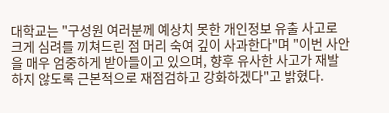대학교는 "구성원 여러분께 예상치 못한 개인정보 유출 사고로 크게 심려를 끼쳐드린 점 머리 숙여 깊이 사과한다"며 "이번 사안을 매우 엄중하게 받아들이고 있으며, 향후 유사한 사고가 재발하지 않도록 근본적으로 재점검하고 강화하겠다"고 밝혔다.